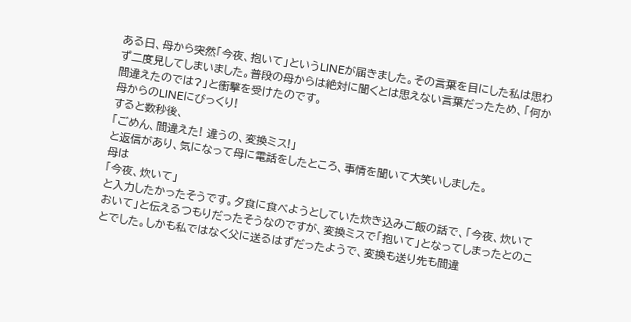ある日、母から突然「今夜、抱いて」というLINEが届きました。その言葉を目にした私は思わず二度見してしまいました。普段の母からは絶対に聞くとは思えない言葉だったため、「何か間違えたのでは?」と衝撃を受けたのです。
母からのLINEにびっくり!
すると数秒後、
「ごめん、間違えた! 違うの、変換ミス!」
と返信があり、気になって母に電話をしたところ、事情を聞いて大笑いしました。
母は
「今夜、炊いて」
と入力したかったそうです。夕食に食べようとしていた炊き込みご飯の話で、「今夜、炊いておいて」と伝えるつもりだったそうなのですが、変換ミスで「抱いて」となってしまったとのことでした。しかも私ではなく父に送るはずだったようで、変換も送り先も間違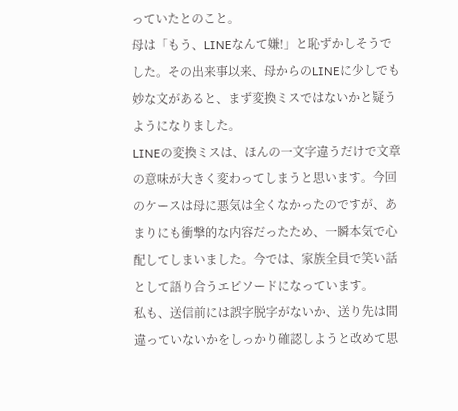っていたとのこと。
母は「もう、LINEなんて嫌!」と恥ずかしそうでした。その出来事以来、母からのLINEに少しでも妙な文があると、まず変換ミスではないかと疑うようになりました。
LINEの変換ミスは、ほんの一文字違うだけで文章の意味が大きく変わってしまうと思います。今回のケースは母に悪気は全くなかったのですが、あまりにも衝撃的な内容だったため、一瞬本気で心配してしまいました。今では、家族全員で笑い話として語り合うエピソードになっています。
私も、送信前には誤字脱字がないか、送り先は間違っていないかをしっかり確認しようと改めて思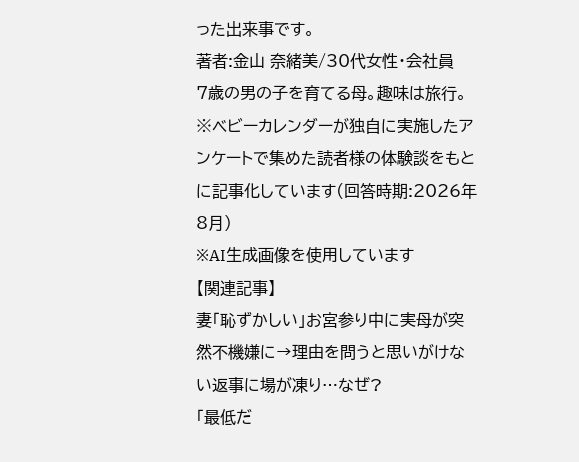った出来事です。
著者:金山 奈緒美/30代女性・会社員
7歳の男の子を育てる母。趣味は旅行。
※ベビーカレンダーが独自に実施したアンケートで集めた読者様の体験談をもとに記事化しています(回答時期:2026年8月)
※AI生成画像を使用しています
【関連記事】
妻「恥ずかしい」お宮参り中に実母が突然不機嫌に→理由を問うと思いがけない返事に場が凍り…なぜ?
「最低だ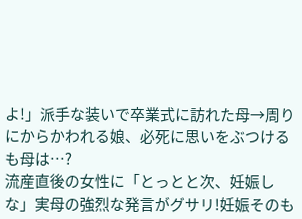よ!」派手な装いで卒業式に訪れた母→周りにからかわれる娘、必死に思いをぶつけるも母は…?
流産直後の女性に「とっとと次、妊娠しな」実母の強烈な発言がグサリ!妊娠そのも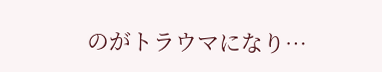のがトラウマになり…